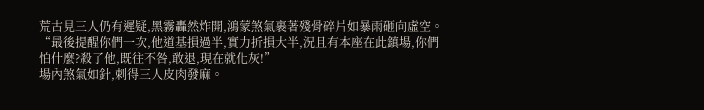荒古見三人仍有遲疑,黑霧轟然炸開,鴻蒙煞氣裹著殘骨碎片如暴雨砸向虛空。
“最後提醒你們一次,他道基損過半,實力折損大半,況且有本座在此鎮場,你們怕什麼?殺了他,既往不咎,敢退,現在就化灰!”
場內煞氣如針,刺得三人皮肉發麻。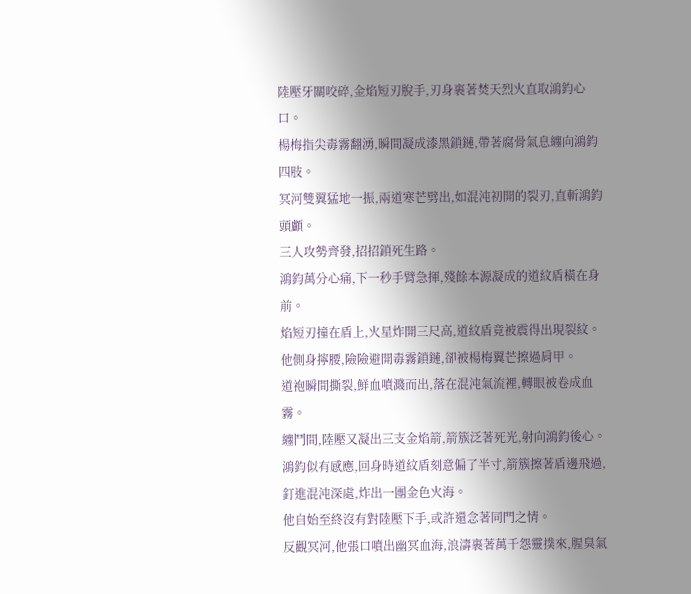陸壓牙關咬碎,金焰短刃脫手,刃身裹著焚天烈火直取鴻鈞心口。
楊梅指尖毒霧翻湧,瞬間凝成漆黑鎖鏈,帶著腐骨氣息纏向鴻鈞四肢。
冥河雙翼猛地一振,兩道寒芒劈出,如混沌初開的裂刃,直斬鴻鈞頭顱。
三人攻勢齊發,招招鎖死生路。
鴻鈞萬分心痛,下一秒手臂急揮,殘餘本源凝成的道紋盾橫在身前。
焰短刃撞在盾上,火星炸開三尺高,道紋盾竟被震得出現裂紋。
他側身擰腰,險險避開毒霧鎖鏈,卻被楊梅翼芒擦過肩甲。
道袍瞬間撕裂,鮮血噴濺而出,落在混沌氣流裡,轉眼被卷成血霧。
纏鬥間,陸壓又凝出三支金焰箭,箭簇泛著死光,射向鴻鈞後心。
鴻鈞似有感應,回身時道紋盾刻意偏了半寸,箭簇擦著盾邊飛過,釘進混沌深處,炸出一團金色火海。
他自始至終沒有對陸壓下手,或許還念著同門之情。
反觀冥河,他張口噴出幽冥血海,浪濤裹著萬千怨靈撲來,腥臭氣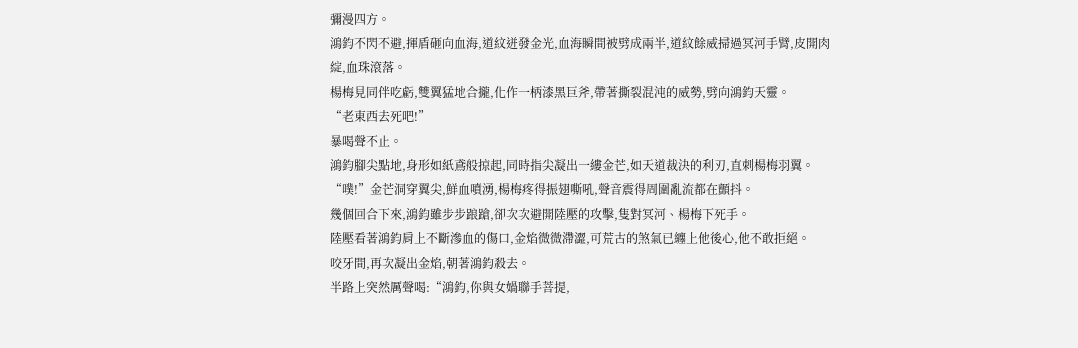彌漫四方。
鴻鈞不閃不避,揮盾砸向血海,道紋迸發金光,血海瞬間被劈成兩半,道紋餘威掃過冥河手臂,皮開肉綻,血珠滾落。
楊梅見同伴吃虧,雙翼猛地合攏,化作一柄漆黑巨斧,帶著撕裂混沌的威勢,劈向鴻鈞天靈。
“老東西去死吧!”
暴喝聲不止。
鴻鈞腳尖點地,身形如紙鳶般掠起,同時指尖凝出一縷金芒,如天道裁決的利刃,直刺楊梅羽翼。
“噗!”金芒洞穿翼尖,鮮血噴湧,楊梅疼得振翅嘶吼,聲音震得周圍亂流都在顫抖。
幾個回合下來,鴻鈞雖步步踉蹌,卻次次避開陸壓的攻擊,隻對冥河、楊梅下死手。
陸壓看著鴻鈞肩上不斷滲血的傷口,金焰微微滯澀,可荒古的煞氣已纏上他後心,他不敢拒絕。
咬牙間,再次凝出金焰,朝著鴻鈞殺去。
半路上突然厲聲喝:“鴻鈞,你與女媧聯手菩提,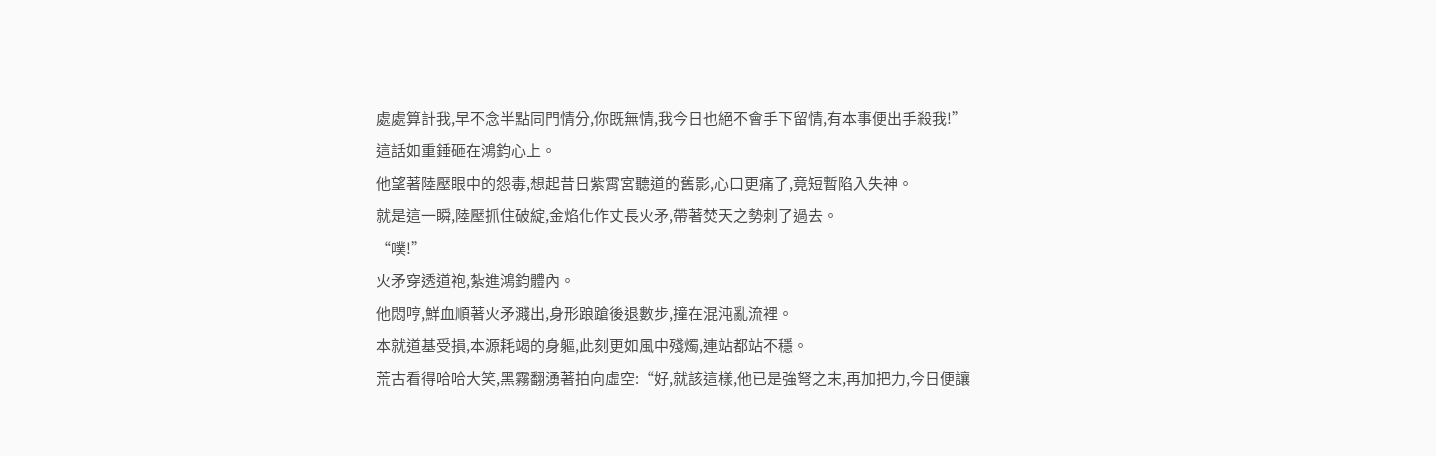處處算計我,早不念半點同門情分,你既無情,我今日也絕不會手下留情,有本事便出手殺我!”
這話如重錘砸在鴻鈞心上。
他望著陸壓眼中的怨毒,想起昔日紫霄宮聽道的舊影,心口更痛了,竟短暫陷入失神。
就是這一瞬,陸壓抓住破綻,金焰化作丈長火矛,帶著焚天之勢刺了過去。
“噗!”
火矛穿透道袍,紮進鴻鈞體內。
他悶哼,鮮血順著火矛濺出,身形踉蹌後退數步,撞在混沌亂流裡。
本就道基受損,本源耗竭的身軀,此刻更如風中殘燭,連站都站不穩。
荒古看得哈哈大笑,黑霧翻湧著拍向虛空:“好,就該這樣,他已是強弩之末,再加把力,今日便讓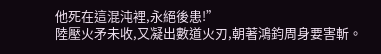他死在這混沌裡,永絕後患!”
陸壓火矛未收,又凝出數道火刃,朝著鴻鈞周身要害斬。